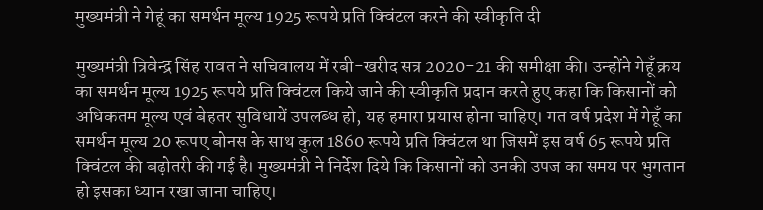मुख्यमंत्री ने गेहूं का समर्थन मूल्य 1925 रूपये प्रति क्विंटल करने की स्वीकृति दी

मुख्यमंत्री त्रिवेन्द्र सिंह रावत ने सचिवालय में रबी-खरीद सत्र 2020-21 की समीक्षा की। उन्होंने गेहूँ क्रय का समर्थन मूल्य 1925 रूपये प्रति क्विंटल किये जाने की स्वीकृति प्रदान करते हुए कहा कि किसानों को अधिकतम मूल्य एवं बेहतर सुविधायें उपलब्ध हो, यह हमारा प्रयास होना चाहिए। गत वर्ष प्रदेश में गेहूँ का समर्थन मूल्य 20 रूपए बोनस के साथ कुल 1860 रूपये प्रति क्विंटल था जिसमें इस वर्ष 65 रूपये प्रति क्विंटल की बढ़ोतरी की गई है। मुख्यमंत्री ने निर्देश दिये कि किसानों को उनकी उपज का समय पर भुगतान हो इसका ध्यान रखा जाना चाहिए।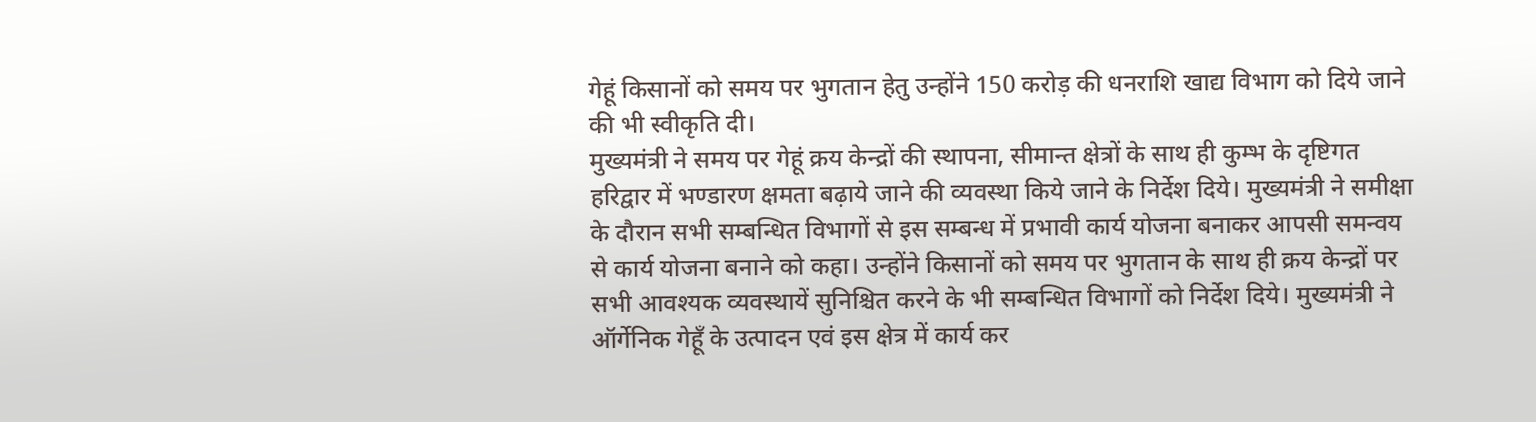गेहूं किसानों को समय पर भुगतान हेतु उन्होंने 150 करोड़ की धनराशि खाद्य विभाग को दिये जाने की भी स्वीकृति दी।
मुख्यमंत्री ने समय पर गेहूं क्रय केन्द्रों की स्थापना, सीमान्त क्षेत्रों के साथ ही कुम्भ के दृष्टिगत हरिद्वार में भण्डारण क्षमता बढ़ाये जाने की व्यवस्था किये जाने के निर्देश दिये। मुख्यमंत्री ने समीक्षा के दौरान सभी सम्बन्धित विभागों से इस सम्बन्ध में प्रभावी कार्य योजना बनाकर आपसी समन्वय से कार्य योजना बनाने को कहा। उन्होंने किसानों को समय पर भुगतान के साथ ही क्रय केन्द्रों पर सभी आवश्यक व्यवस्थायें सुनिश्चित करने के भी सम्बन्धित विभागों को निर्देश दिये। मुख्यमंत्री ने ऑर्गेनिक गेहूँ के उत्पादन एवं इस क्षेत्र में कार्य कर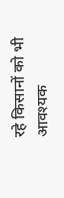रहे किसानों को भी आवश्यक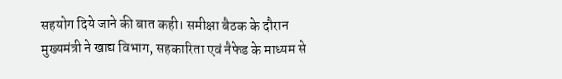सहयोग दिये जाने की बात कही। समीक्षा बैठक के दौरान मुख्यमंत्री ने खाद्य विभाग, सहकारिता एवं नैफेड के माध्यम से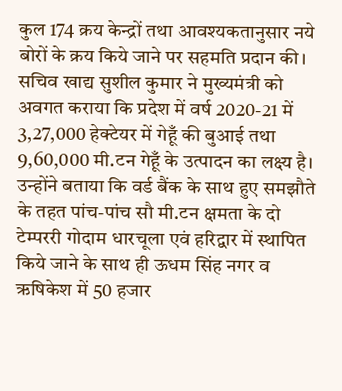कुल 174 क्रय केन्द्रों तथा आवश्यकतानुसार नये बोरों के क्रय किये जाने पर सहमति प्रदान की।
सचिव खाद्य सुशील कुमार ने मुख्यमंत्री को अवगत कराया कि प्रदेश में वर्ष 2020-21 में 3,27,000 हेक्टेयर में गेहूँ की बुआई तथा 9,60,000 मी.टन गेहूँ के उत्पादन का लक्ष्य है। उन्होंने बताया कि वर्ड बैंक के साथ हुए समझौते के तहत पांच-पांच सौ मी.टन क्षमता के दो टेम्पररी गोदाम धारचूला एवं हरिद्वार में स्थापित किये जाने के साथ ही ऊधम सिंह नगर व ऋषिकेश में 50 हजार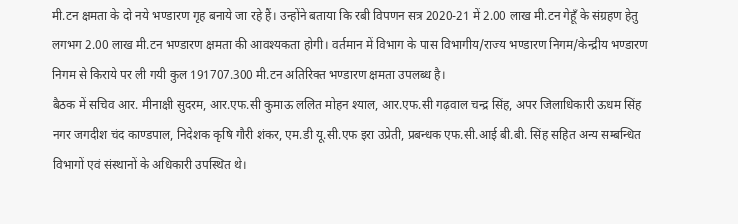मी.टन क्षमता के दो नये भण्डारण गृह बनाये जा रहे हैं। उन्होंने बताया कि रबी विपणन सत्र 2020-21 में 2.00 लाख मी.टन गेहूँ के संग्रहण हेतु लगभग 2.00 लाख मी.टन भण्डारण क्षमता की आवश्यकता होगी। वर्तमान में विभाग के पास विभागीय/राज्य भण्डारण निगम/केन्द्रीय भण्डारण निगम से किराये पर ली गयी कुल 191707.300 मी.टन अतिरिक्त भण्डारण क्षमता उपलब्ध है।
बैठक में सचिव आर. मीनाक्षी सुदरम, आर.एफ.सी कुमाऊ ललित मोहन श्याल, आर.एफ.सी गढ़वाल चन्द्र सिंह, अपर जिलाधिकारी ऊधम सिंह नगर जगदीश चंद काण्डपाल, निदेशक कृषि गौरी शंकर, एम.डी यू.सी.एफ इरा उप्रेती, प्रबन्धक एफ.सी.आई बी.बी. सिंह सहित अन्य सम्बन्धित विभागों एवं संस्थानों के अधिकारी उपस्थित थे।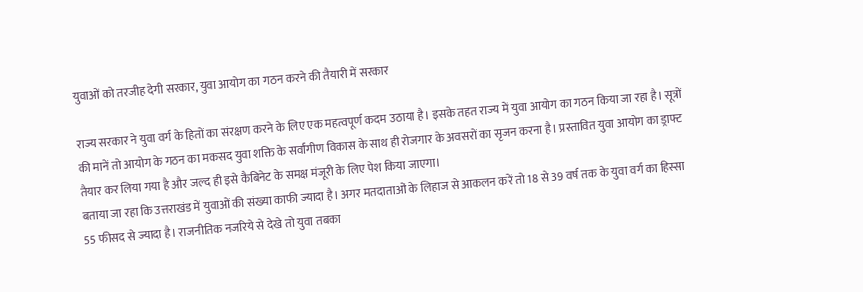युवाओं को तरजीह देगी सरकार, युवा आयोग का गठन करने की तैयारी में सरकार

राज्य सरकार ने युवा वर्ग के हितों का संरक्षण करने के लिए एक महत्वपूर्ण कदम उठाया है। इसके तहत राज्य में युवा आयोग का गठन किया जा रहा है। सूत्रों की मानें तो आयोग के गठन का मकसद युवा शक्ति के सर्वांगीण विकास के साथ ही रोजगार के अवसरों का सृजन करना है। प्रस्तावित युवा आयोग का ड्राफ्ट तैयार कर लिया गया है और जल्द ही इसे कैबिनेट के समक्ष मंजूरी के लिए पेश किया जाएगा।
बताया जा रहा कि उत्तराखंड में युवाओं की संख्या काफी ज्यादा है। अगर मतदाताओं के लिहाज से आकलन करें तो 18 से 39 वर्ष तक के युवा वर्ग का हिस्सा 55 फीसद से ज्यादा है। राजनीतिक नजरिये से देखे तो युवा तबका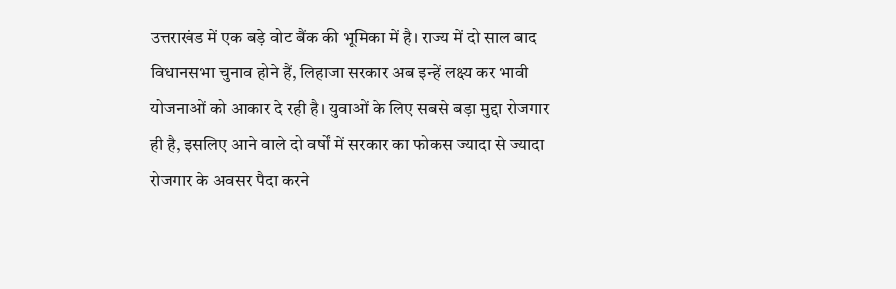उत्तराखंड में एक बड़े वोट बैंक की भूमिका में है। राज्य में दो साल बाद विधानसभा चुनाव होने हैं, लिहाजा सरकार अब इन्हें लक्ष्य कर भावी योजनाओं को आकार दे रही है। युवाओं के लिए सबसे बड़ा मुद्दा रोजगार ही है, इसलिए आने वाले दो वर्षों में सरकार का फोकस ज्यादा से ज्यादा रोजगार के अवसर पैदा करने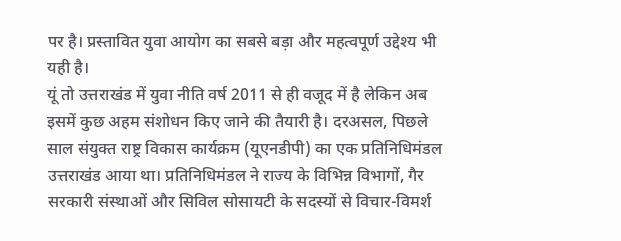पर है। प्रस्तावित युवा आयोग का सबसे बड़ा और महत्वपूर्ण उद्देश्य भी यही है।
यूं तो उत्तराखंड में युवा नीति वर्ष 2011 से ही वजूद में है लेकिन अब इसमें कुछ अहम संशोधन किए जाने की तैयारी है। दरअसल, पिछले साल संयुक्त राष्ट्र विकास कार्यक्रम (यूएनडीपी) का एक प्रतिनिधिमंडल उत्तराखंड आया था। प्रतिनिधिमंडल ने राज्य के विभिन्न विभागों, गैर सरकारी संस्थाओं और सिविल सोसायटी के सदस्यों से विचार-विमर्श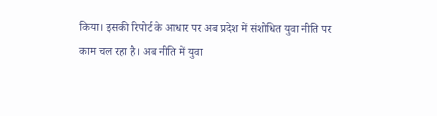किया। इसकी रिपोर्ट के आधार पर अब प्रदेश में संशोधित युवा नीति पर काम चल रहा है। अब नीति में युवा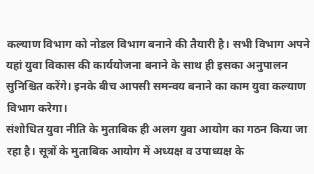कल्याण विभाग को नोडल विभाग बनाने की तैयारी है। सभी विभाग अपने यहां युवा विकास की कार्ययोजना बनाने के साथ ही इसका अनुपालन सुनिश्चित करेंगे। इनके बीच आपसी समन्वय बनाने का काम युवा कल्याण विभाग करेगा।
संशोधित युवा नीति के मुताबिक ही अलग युवा आयोग का गठन किया जा रहा है। सूत्रों के मुताबिक आयोग में अध्यक्ष व उपाध्यक्ष के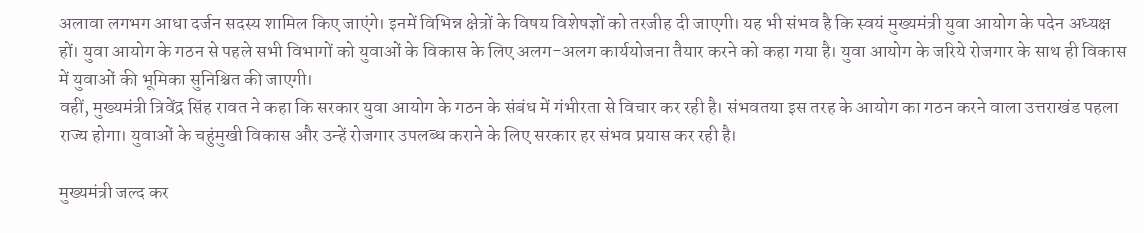अलावा लगभग आधा दर्जन सदस्य शामिल किए जाएंगे। इनमें विभिन्न क्षेत्रों के विषय विशेषज्ञों को तरजीह दी जाएगी। यह भी संभव है कि स्वयं मुख्यमंत्री युवा आयोग के पदेन अध्यक्ष हों। युवा आयोग के गठन से पहले सभी विभागों को युवाओं के विकास के लिए अलग-अलग कार्ययोजना तैयार करने को कहा गया है। युवा आयोग के जरिये रोजगार के साथ ही विकास में युवाओं की भूमिका सुनिश्चित की जाएगी।
वहीं, मुख्यमंत्री त्रिवेंद्र सिंह रावत ने कहा कि सरकार युवा आयोग के गठन के संबंध में गंभीरता से विचार कर रही है। संभवतया इस तरह के आयोग का गठन करने वाला उत्तराखंड पहला राज्य होगा। युवाओं के चहुंमुखी विकास और उन्हें रोजगार उपलब्ध कराने के लिए सरकार हर संभव प्रयास कर रही है।

मुख्यमंत्री जल्द कर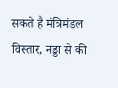सकते है मंत्रिमंडल विस्तार, नड्डा से की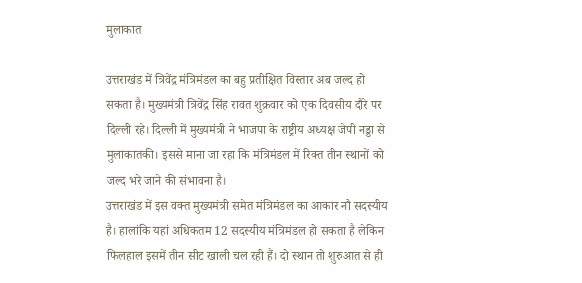मुलाकात

उत्तराखंड में त्रिवेंद्र मंत्रिमंडल का बहु प्रतीक्षित विस्तार अब जल्द हो सकता है। मुख्यमंत्री त्रिवेंद्र सिंह रावत शुक्रवार को एक दिवसीय दौरे पर दिल्ली रहे। दिल्ली में मुख्यमंत्री ने भाजपा के राष्ट्रीय अध्यक्ष जेपी नड्डा से मुलाकातकी। इससे माना जा रहा कि मंत्रिमंडल में रिक्त तीन स्थानों को जल्द भरे जाने की संभावना है।
उत्तराखंड में इस वक्त मुख्यमंत्री समेत मंत्रिमंडल का आकार नौ सदस्यीय है। हालांकि यहां अधिकतम 12 सदस्यीय मंत्रिमंडल हो सकता है लेकिन फिलहाल इसमें तीन सीट खाली चल रही हैं। दो स्थान तो शुरुआत से ही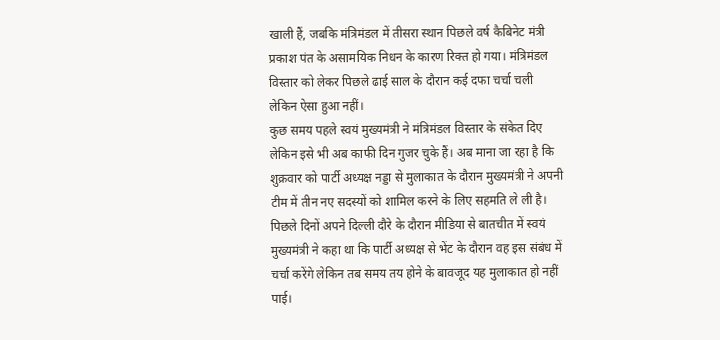खाली हैं, जबकि मंत्रिमंडल में तीसरा स्थान पिछले वर्ष कैबिनेट मंत्री प्रकाश पंत के असामयिक निधन के कारण रिक्त हो गया। मंत्रिमंडल विस्तार को लेकर पिछले ढाई साल के दौरान कई दफा चर्चा चली लेकिन ऐसा हुआ नहीं।
कुछ समय पहले स्वयं मुख्यमंत्री ने मंत्रिमंडल विस्तार के संकेत दिए लेकिन इसे भी अब काफी दिन गुजर चुके हैं। अब माना जा रहा है कि शुक्रवार को पार्टी अध्यक्ष नड्डा से मुलाकात के दौरान मुख्यमंत्री ने अपनी टीम में तीन नए सदस्यों को शामिल करने के लिए सहमति ले ली है। पिछले दिनों अपने दिल्ली दौरे के दौरान मीडिया से बातचीत में स्वयं मुख्यमंत्री ने कहा था कि पार्टी अध्यक्ष से भेंट के दौरान वह इस संबंध में चर्चा करेंगे लेकिन तब समय तय होने के बावजूद यह मुलाकात हो नहीं पाई।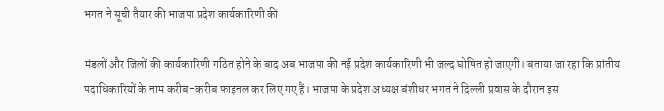भगत ने सूची तैयार की भाजपा प्रदेश कार्यकारिणी की

मंडलों और जिलों की कार्यकारिणी गठित होने के बाद अब भाजपा की नई प्रदेश कार्यकारिणी भी जल्द घोषित हो जाएगी। बताया जा रहा कि प्रांतीय पदाधिकारियों के नाम करीब-करीब फाइनल कर लिए गए हैं। भाजपा के प्रदेश अध्यक्ष बंशीधर भगत ने दिल्ली प्रवास के दौरान इस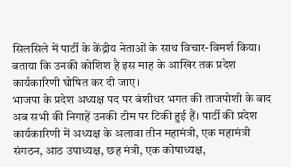सिलसिले में पार्टी के केंद्रीय नेताओं के साथ विचार-विमर्श किया। बताया कि उनकी कोशिश है इस माह के आखिर तक प्रदेश कार्यकारिणी घोषित कर दी जाए।
भाजपा के प्रदेश अध्यक्ष पद पर बंशीधर भगत की ताजपोशी के बाद अब सभी की निगाहें उनकी टीम पर टिकी हुई हैं। पार्टी की प्रदेश कार्यकारिणी में अध्यक्ष के अलावा तीन महामंत्री, एक महामंत्री संगठन, आठ उपाध्यक्ष, छह मंत्री, एक कोषाध्यक्ष,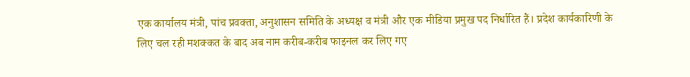एक कार्यालय मंत्री, पांच प्रवक्ता, अनुशासन समिति के अध्यक्ष व मंत्री और एक मीडिया प्रमुख पद निर्धारित हैं। प्रदेश कार्यकारिणी के लिए चल रही मशक्कत के बाद अब नाम करीब-करीब फाइनल कर लिए गए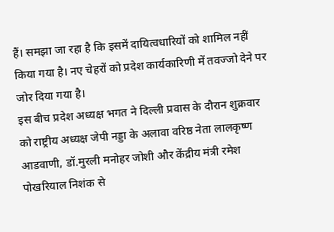हैं। समझा जा रहा है कि इसमें दायित्वधारियों को शामिल नहीं किया गया है। नए चेहरों को प्रदेश कार्यकारिणी में तवज्जो देने पर जोर दिया गया है।
इस बीच प्रदेश अध्यक्ष भगत ने दिल्ली प्रवास के दौरान शुक्रवार को राष्ट्रीय अध्यक्ष जेपी नड्डा के अलावा वरिष्ठ नेता लालकृष्ण आडवाणी, डॉ.मुरली मनोहर जोशी और केंद्रीय मंत्री रमेश पोखरियाल निशंक से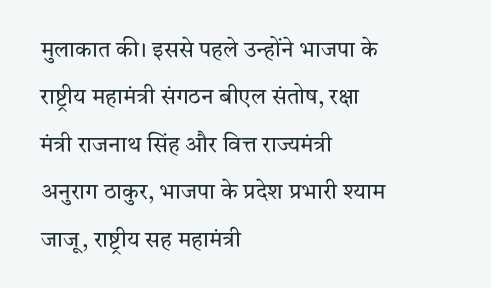मुलाकात की। इससे पहले उन्होंने भाजपा के राष्ट्रीय महामंत्री संगठन बीएल संतोष, रक्षा मंत्री राजनाथ सिंह और वित्त राज्यमंत्री अनुराग ठाकुर, भाजपा के प्रदेश प्रभारी श्याम जाजू, राष्ट्रीय सह महामंत्री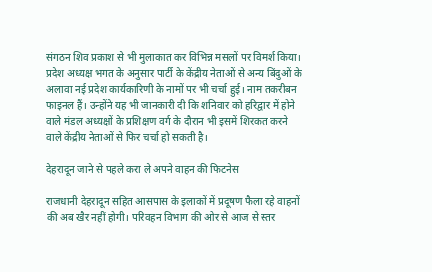संगठन शिव प्रकाश से भी मुलाकात कर विभिन्न मसलों पर विमर्श किया।
प्रदेश अध्यक्ष भगत के अनुसार पार्टी के केंद्रीय नेताओं से अन्य बिंदुओं के अलावा नई प्रदेश कार्यकारिणी के नामों पर भी चर्चा हुई। नाम तकरीबन फाइनल हैं। उन्होंने यह भी जानकारी दी कि शनिवार को हरिद्वार में होने वाले मंडल अध्यक्षों के प्रशिक्षण वर्ग के दौरान भी इसमें शिरकत करने वाले केंद्रीय नेताओं से फिर चर्चा हो सकती है।

देहरादून जाने से पहले करा ले अपने वाहन की फिटनेस

राजधानी देहरादून सहित आसपास के इलाकों में प्रदूषण फैला रहे वाहनों की अब खैर नहीं होगी। परिवहन विभाग की ओर से आज से स्तर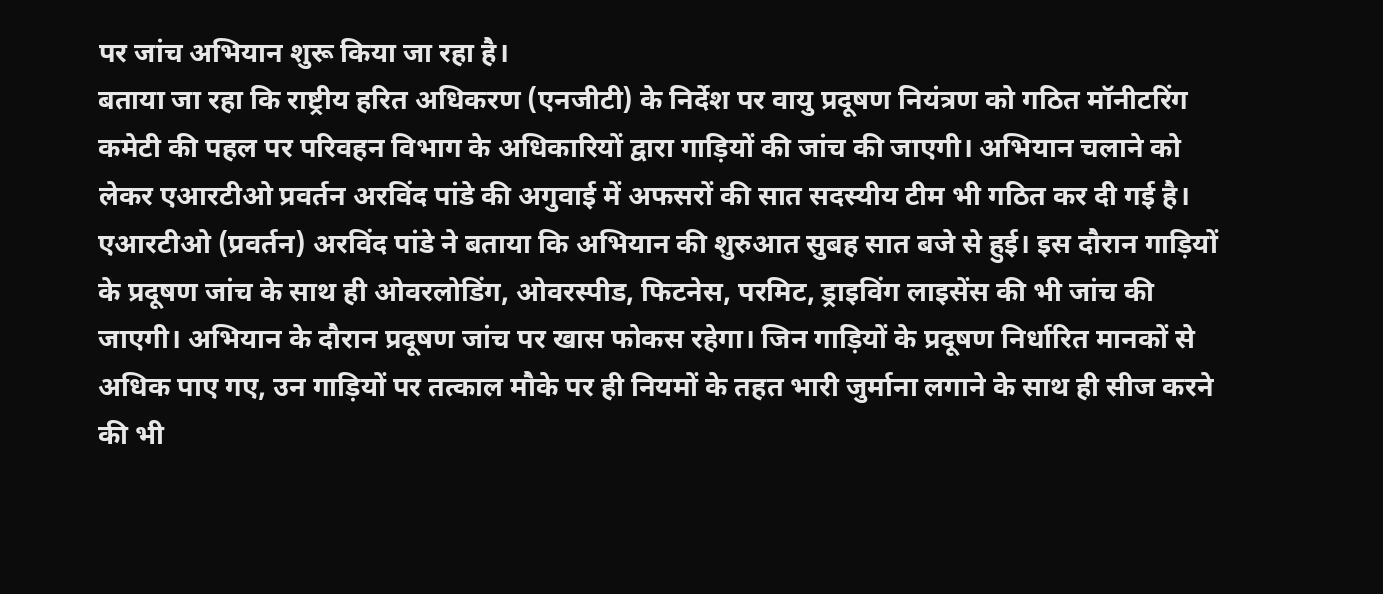पर जांच अभियान शुरू किया जा रहा है।
बताया जा रहा कि राष्ट्रीय हरित अधिकरण (एनजीटी) के निर्देश पर वायु प्रदूषण नियंत्रण को गठित मॉनीटरिंग कमेटी की पहल पर परिवहन विभाग के अधिकारियों द्वारा गाड़ियों की जांच की जाएगी। अभियान चलाने को लेकर एआरटीओ प्रवर्तन अरविंद पांडे की अगुवाई में अफसरों की सात सदस्यीय टीम भी गठित कर दी गई है।
एआरटीओ (प्रवर्तन) अरविंद पांडे ने बताया कि अभियान की शुरुआत सुबह सात बजे से हुई। इस दौरान गाड़ियों के प्रदूषण जांच के साथ ही ओवरलोडिंग, ओवरस्पीड, फिटनेस, परमिट, ड्राइविंग लाइसेंस की भी जांच की जाएगी। अभियान के दौरान प्रदूषण जांच पर खास फोकस रहेगा। जिन गाड़ियों के प्रदूषण निर्धारित मानकों से अधिक पाए गए, उन गाड़ियों पर तत्काल मौके पर ही नियमों के तहत भारी जुर्माना लगाने के साथ ही सीज करने की भी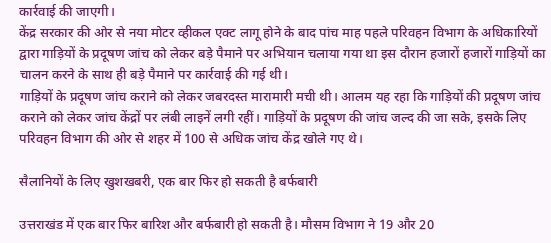कार्रवाई की जाएगी।
केंद्र सरकार की ओर से नया मोटर व्हीकल एक्ट लागू होने के बाद पांच माह पहले परिवहन विभाग के अधिकारियों द्वारा गाड़ियों के प्रदूषण जांच को लेकर बड़े पैमाने पर अभियान चलाया गया था इस दौरान हजारों हजारों गाड़ियों का चालन करने के साथ ही बड़े पैमाने पर कार्रवाई की गई थी।
गाड़ियों के प्रदूषण जांच कराने को लेकर जबरदस्त मारामारी मची थी। आलम यह रहा कि गाड़ियों की प्रदूषण जांच कराने को लेकर जांच केंद्रों पर लंबी लाइनें लगी रहीं। गाड़ियों के प्रदूषण की जांच जल्द की जा सके, इसके लिए परिवहन विभाग की ओर से शहर में 100 से अधिक जांच केंद्र खोले गए थे।

सैलानियों के लिए खुशखबरी, एक बार फिर हो सकती है बर्फबारी

उत्तराखंड में एक बार फिर बारिश और बर्फबारी हो सकती है। मौसम विभाग ने 19 और 20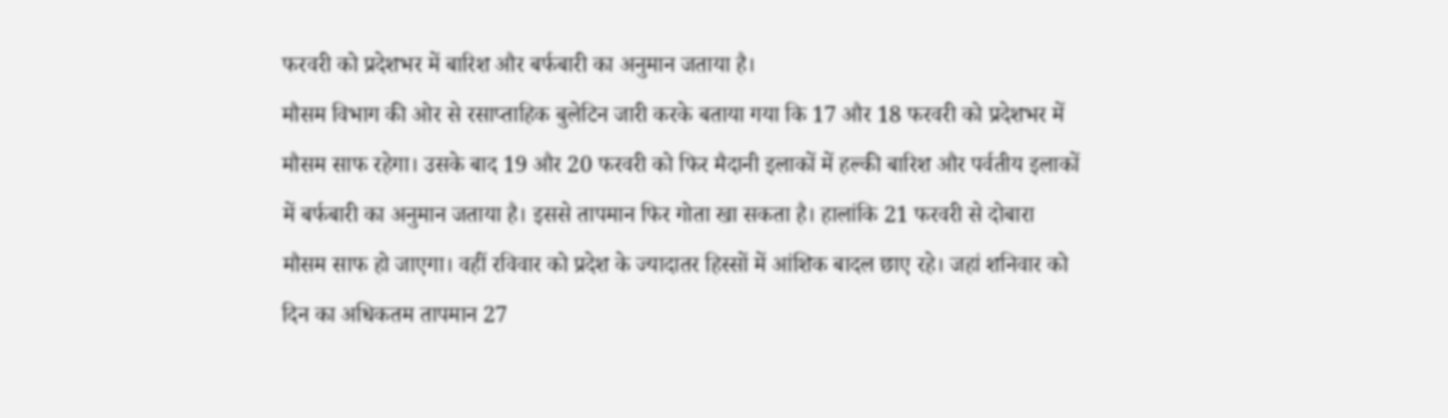फरवरी को प्रदेशभर में बारिश और बर्फबारी का अनुमान जताया है।
मौसम विभाग की ओर से रसाप्ताहिक बुलेटिन जारी करके बताया गया कि 17 और 18 फरवरी को प्रदेशभर में मौसम साफ रहेगा। उसके बाद 19 और 20 फरवरी को फिर मैदानी इलाकों में हल्की बारिश और पर्वतीय इलाकों में बर्फबारी का अनुमान जताया है। इससे तापमान फिर गोता खा सकता है। हालांकि 21 फरवरी से दोबारा मौसम साफ हो जाएगा। वहीं रविवार को प्रदेश के ज्यादातर हिस्सों में आंशिक बादल छाए रहे। जहां शनिवार को दिन का अधिकतम तापमान 27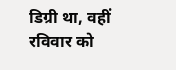डिग्री था, वहीं रविवार को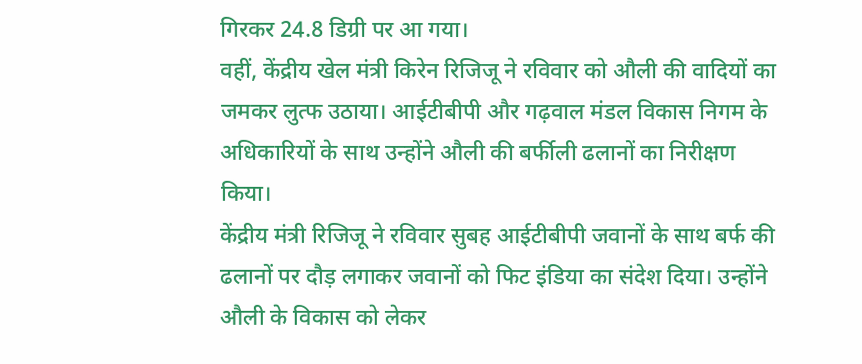गिरकर 24.8 डिग्री पर आ गया।
वहीं, केंद्रीय खेल मंत्री किरेन रिजिजू ने रविवार को औली की वादियों का जमकर लुत्फ उठाया। आईटीबीपी और गढ़वाल मंडल विकास निगम के अधिकारियों के साथ उन्होंने औली की बर्फीली ढलानों का निरीक्षण किया।
केंद्रीय मंत्री रिजिजू ने रविवार सुबह आईटीबीपी जवानों के साथ बर्फ की ढलानों पर दौड़ लगाकर जवानों को फिट इंडिया का संदेश दिया। उन्होंने औली के विकास को लेकर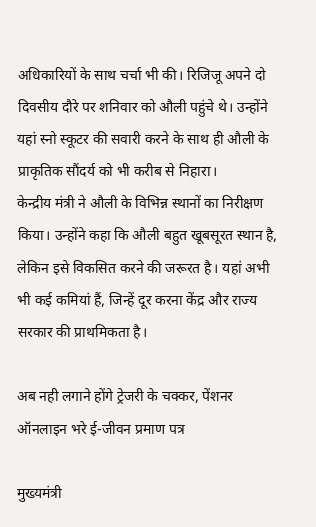अधिकारियों के साथ चर्चा भी की। रिजिजू अपने दो दिवसीय दौरे पर शनिवार को औली पहुंचे थे। उन्होंने यहां स्नो स्कूटर की सवारी करने के साथ ही औली के प्राकृतिक सौंदर्य को भी करीब से निहारा।
केन्द्रीय मंत्री ने औली के विभिन्न स्थानों का निरीक्षण किया। उन्होंने कहा कि औली बहुत खूबसूरत स्थान है, लेकिन इसे विकसित करने की जरूरत है। यहां अभी भी कई कमियां हैं, जिन्हें दूर करना केंद्र और राज्य सरकार की प्राथमिकता है।

अब नही लगाने होंगे ट्रेजरी के चक्कर, पेंशनर ऑनलाइन भरे ई-जीवन प्रमाण पत्र

मुख्यमंत्री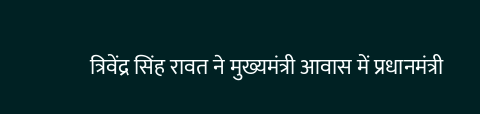त्रिवेंद्र सिंह रावत ने मुख्यमंत्री आवास में प्रधानमंत्री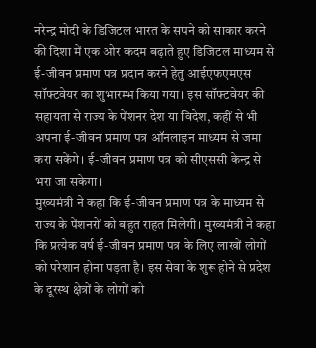नरेन्द्र मोदी के डिजिटल भारत के सपने को साकार करने की दिशा में एक ओर कदम बढ़ाते हुए डिजिटल माध्यम से ई-जीवन प्रमाण पत्र प्रदान करने हेतु आईएफएमएस सॉफ्टवेयर का शुभारम्भ किया गया। इस सॉफ्टवेयर की सहायता से राज्य के पेंशनर देश या विदेश, कहीं से भी अपना ई-जीवन प्रमाण पत्र ऑनलाइन माध्यम से जमा करा सकेंगे। ई-जीवन प्रमाण पत्र को सीएससी केन्द्र से भरा जा सकेगा।
मुख्यमंत्री ने कहा कि ई-जीवन प्रमाण पत्र के माध्यम से राज्य के पेंशनरों को बहुत राहत मिलेगी। मुख्यमंत्री ने कहा कि प्रत्येक वर्ष ई-जीवन प्रमाण पत्र के लिए लाखों लोगों को परेशान होना पड़ता है। इस सेवा के शुरू होने से प्रदेश के दूरस्थ क्षेत्रों के लोगों को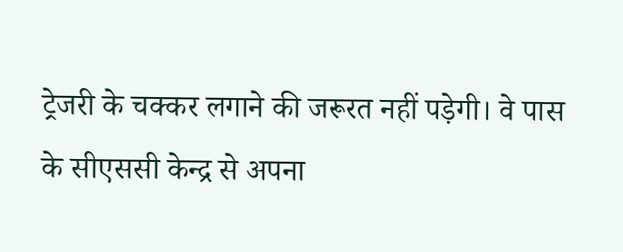ट्रेजरी के चक्कर लगाने की जरूरत नहीं पड़ेगी। वे पास के सीएससी केन्द्र से अपना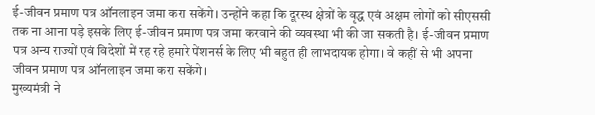ई-जीवन प्रमाण पत्र ऑनलाइन जमा करा सकेंगे। उन्होंने कहा कि दूरस्थ क्षेत्रों के वृद्ध एवं अक्षम लोगों को सीएससी तक ना आना पड़े इसके लिए ई-जीवन प्रमाण पत्र जमा करवाने की व्यवस्था भी की जा सकती है। ई-जीवन प्रमाण पत्र अन्य राज्यों एवं विदेशों में रह रहे हमारे पेंशनर्स के लिए भी बहुत ही लाभदायक होगा। वे कहीं से भी अपना जीवन प्रमाण पत्र ऑनलाइन जमा करा सकेंगे।
मुख्यमंत्री ने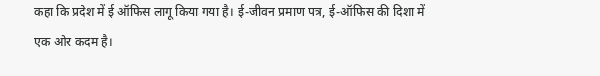कहा कि प्रदेश में ई ऑफिस लागू किया गया है। ई-जीवन प्रमाण पत्र, ई-ऑफिस की दिशा में एक ओर कदम है।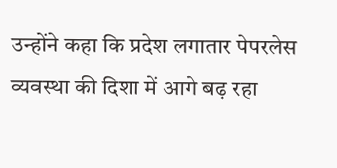उन्होंने कहा कि प्रदेश लगातार पेपरलेस व्यवस्था की दिशा में आगे बढ़ रहा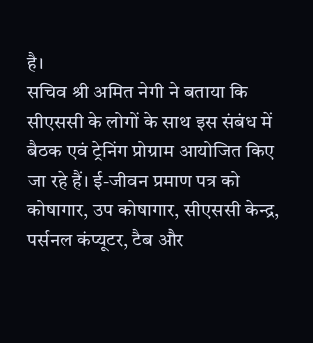है।
सचिव श्री अमित नेगी ने बताया कि सीएससी के लोगों के साथ इस संबंध में बैठक एवं ट्रेनिंग प्रोग्राम आयोजित किए जा रहे हैं। ई-जीवन प्रमाण पत्र को कोषागार, उप कोषागार, सीएससी केन्द्र, पर्सनल कंप्यूटर, टैब और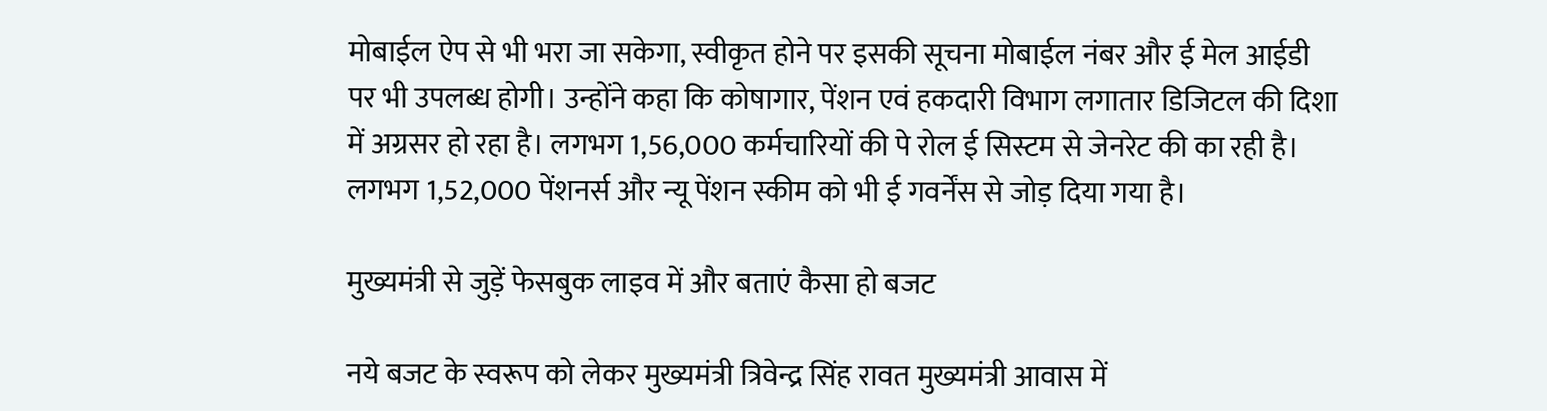मोबाईल ऐप से भी भरा जा सकेगा, स्वीकृत होने पर इसकी सूचना मोबाईल नंबर और ई मेल आईडी पर भी उपलब्ध होगी। उन्होंने कहा कि कोषागार, पेंशन एवं हकदारी विभाग लगातार डिजिटल की दिशा में अग्रसर हो रहा है। लगभग 1,56,000 कर्मचारियों की पे रोल ई सिस्टम से जेनरेट की का रही है। लगभग 1,52,000 पेंशनर्स और न्यू पेंशन स्कीम को भी ई गवर्नेंस से जोड़ दिया गया है।

मुख्यमंत्री से जुड़ें फेसबुक लाइव में और बताएं कैसा हो बजट

नये बजट के स्वरूप को लेकर मुख्यमंत्री त्रिवेन्द्र सिंह रावत मुख्यमंत्री आवास में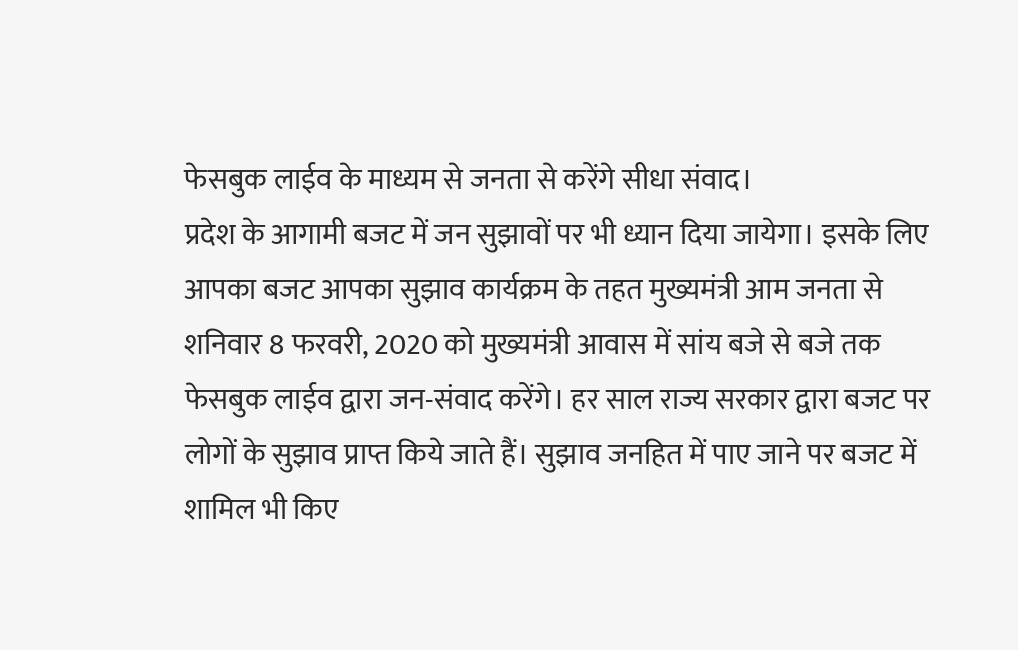फेसबुक लाईव के माध्यम से जनता से करेंगे सीधा संवाद।
प्रदेश के आगामी बजट में जन सुझावों पर भी ध्यान दिया जायेगा। इसके लिए आपका बजट आपका सुझाव कार्यक्रम के तहत मुख्यमंत्री आम जनता से शनिवार 8 फरवरी, 2020 को मुख्यमंत्री आवास में सांय बजे से बजे तक फेसबुक लाईव द्वारा जन-संवाद करेंगे। हर साल राज्य सरकार द्वारा बजट पर लोगों के सुझाव प्राप्त किये जाते हैं। सुझाव जनहित में पाए जाने पर बजट में शामिल भी किए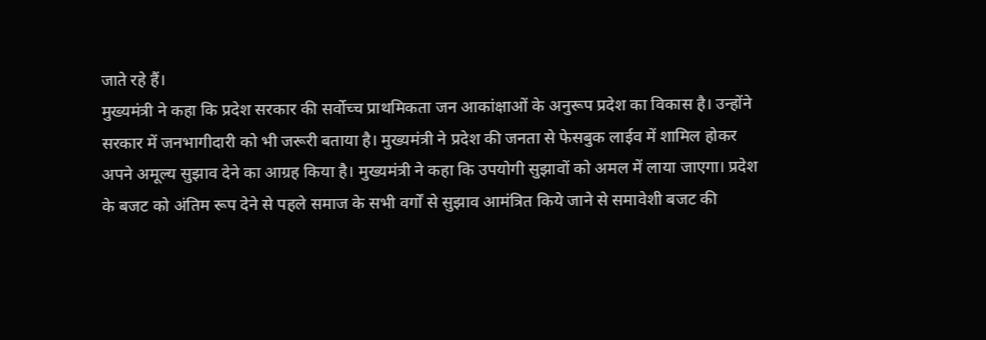जाते रहे हैं।
मुख्यमंत्री ने कहा कि प्रदेश सरकार की सर्वोच्च प्राथमिकता जन आकांक्षाओं के अनुरूप प्रदेश का विकास है। उन्होंने सरकार में जनभागीदारी को भी जरूरी बताया है। मुख्यमंत्री ने प्रदेश की जनता से फेसबुक लाईव में शामिल होकर अपने अमूल्य सुझाव देने का आग्रह किया है। मुख्यमंत्री ने कहा कि उपयोगी सुझावों को अमल में लाया जाएगा। प्रदेश के बजट को अंतिम रूप देने से पहले समाज के सभी वर्गों से सुझाव आमंत्रित किये जाने से समावेशी बजट की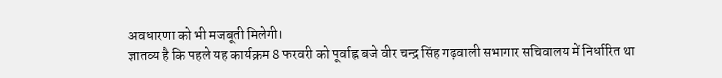अवधारणा को भी मजबूती मिलेगी।
ज्ञातव्य है कि पहले यह कार्यक्रम 8 फरवरी को पूर्वाह्न बजे वीर चन्द्र सिंह गढ़वाली सभागार सचिवालय में निर्धारित था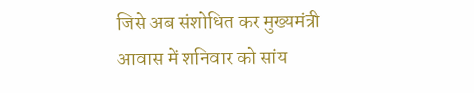जिसे अब संशोधित कर मुख्यमंत्री आवास में शनिवार को सांय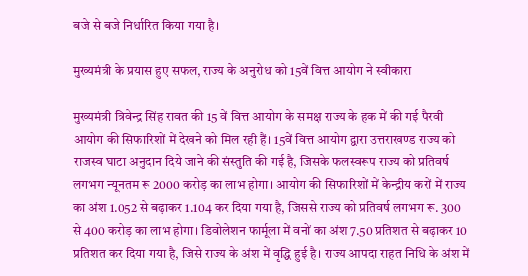बजे से बजे निर्धारित किया गया है।

मुख्यमंत्री के प्रयास हुए सफल, राज्य के अनुरोध को 15वें वित्त आयोग ने स्वीकारा

मुख्यमंत्री त्रिवेन्द्र सिंह रावत की 15 वें वित्त आयोग के समक्ष राज्य के हक में की गई पैरवी आयोग की सिफारिशों में देखने को मिल रही हैं। 15वें वित्त आयोग द्वारा उत्तराखण्ड राज्य को राजस्व घाटा अनुदान दिये जाने की संस्तुति की गई है, जिसके फलस्वरूप राज्य को प्रतिवर्ष लगभग न्यूनतम रू 2000 करोड़ का लाभ होगा। आयोग की सिफारिशों में केन्द्रीय करों में राज्य का अंश 1.052 से बढ़ाकर 1.104 कर दिया गया है, जिससे राज्य को प्रतिवर्ष लगभग रू. 300 से 400 करोड़ का लाभ होगा। डिवोलेशन फार्मूला में वनों का अंश 7.50 प्रतिशत से बढ़ाकर 10 प्रतिशत कर दिया गया है, जिसे राज्य के अंश में वृद्धि हुई है। राज्य आपदा राहत निधि के अंश में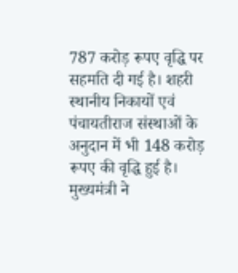787 करोड़ रूपए वृद्धि पर सहमति दी गई है। शहरी स्थानीय निकायों एवं पंचायतीराज संस्थाओं के अनुदान में भी 148 करोड़ रूपए की वृद्धि हुई है।
मुख्यमंत्री ने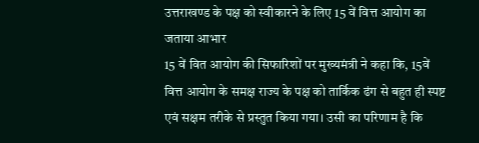उत्तराखण्ड के पक्ष को स्वीकारने के लिए 15 वें वित्त आयोग का जताया आभार
15 वें वित आयोग की सिफारिशों पर मुख्यमंत्री ने कहा कि, 15वें वित्त आयोग के समक्ष राज्य के पक्ष को तार्किक ढंग से बहुत ही स्पष्ट एवं सक्षम तरीके से प्रस्तुत किया गया। उसी का परिणाम है कि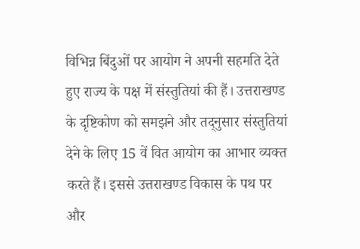विभिन्न बिंदुओं पर आयोग ने अपनी सहमति देते हुए राज्य के पक्ष में संस्तुतियां की हैं। उत्तराखण्ड के दृष्टिकोण को समझने और तद्नुसार संस्तुतियां देने के लिए 15 वें वित आयोग का आभार व्यक्त करते हैं। इससे उत्तराखण्ड विकास के पथ पर और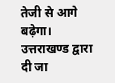तेजी से आगे बढ़ेगा।
उत्तराखण्ड द्वारा दी जा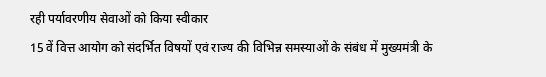रही पर्यावरणीय सेवाओं को किया स्वीकार
15 वें वित्त आयोग को संदर्भित विषयों एवं राज्य की विभिन्न समस्याओं के संबंध में मुख्यमंत्री के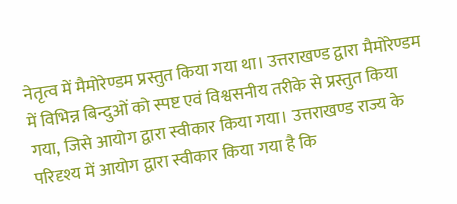नेतृत्व में मैमोरेण्डम प्रस्तुत किया गया था। उत्तराखण्ड द्वारा मैमोरेण्डम में विभिन्न बिन्दुओं को स्पष्ट एवं विश्वसनीय तरीके से प्रस्तुत किया गया, जिसे आयोग द्वारा स्वीकार किया गया। उत्तराखण्ड राज्य के परिदृश्य में आयोग द्वारा स्वीकार किया गया है कि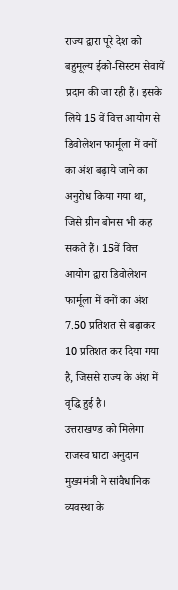राज्य द्वारा पूरे देश को बहुमूल्य ईको-सिस्टम सेवायें प्रदान की जा रही हैं। इसके लिये 15 वें वित्त आयोग से डिवोलेशन फार्मूला में वनों का अंश बढ़ाये जाने का अनुरोध किया गया था, जिसे ग्रीन बोनस भी कह सकते हैं। 15वें वित्त आयोग द्वारा डिवोलेशन फार्मूला में वनों का अंश 7.50 प्रतिशत से बढ़ाकर 10 प्रतिशत कर दिया गया है, जिससे राज्य के अंश में वृद्धि हुई है।
उत्तराखण्ड को मिलेगा राजस्व घाटा अनुदान
मुख्यमंत्री ने सांवैधानिक व्यवस्था के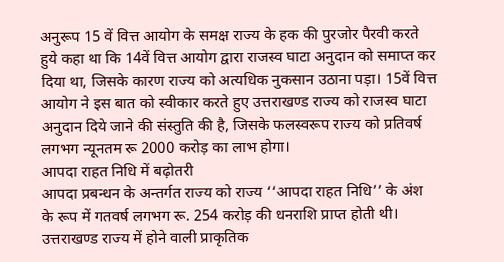अनुरूप 15 वें वित्त आयोग के समक्ष राज्य के हक की पुरजोर पैरवी करते हुये कहा था कि 14वें वित्त आयोग द्वारा राजस्व घाटा अनुदान को समाप्त कर दिया था, जिसके कारण राज्य को अत्यधिक नुकसान उठाना पड़ा। 15वें वित्त आयोग ने इस बात को स्वीकार करते हुए उत्तराखण्ड राज्य को राजस्व घाटा अनुदान दिये जाने की संस्तुति की है, जिसके फलस्वरूप राज्य को प्रतिवर्ष लगभग न्यूनतम रू 2000 करोड़ का लाभ होगा।
आपदा राहत निधि में बढ़ोतरी
आपदा प्रबन्धन के अन्तर्गत राज्य को राज्य ‘‘आपदा राहत निधि’’ के अंश के रूप में गतवर्ष लगभग रू. 254 करोड़ की धनराशि प्राप्त होती थी। उत्तराखण्ड राज्य में होने वाली प्राकृतिक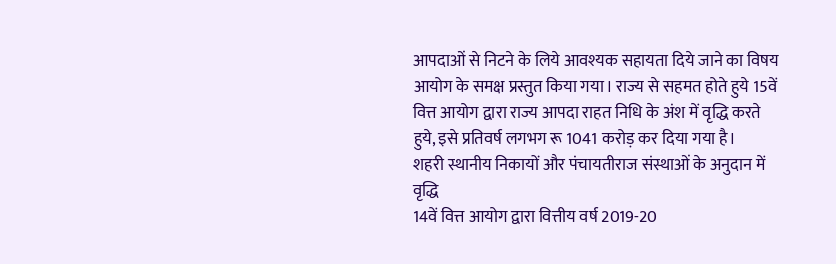आपदाओं से निटने के लिये आवश्यक सहायता दिये जाने का विषय आयोग के समक्ष प्रस्तुत किया गया। राज्य से सहमत होते हुये 15वें वित्त आयोग द्वारा राज्य आपदा राहत निधि के अंश में वृद्धि करते हुये, इसे प्रतिवर्ष लगभग रू 1041 करोड़ कर दिया गया है।
शहरी स्थानीय निकायों और पंचायतीराज संस्थाओं के अनुदान में वृद्धि
14वें वित्त आयोग द्वारा वित्तीय वर्ष 2019-20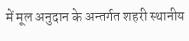में मूल अनुदान के अन्तर्गत शहरी स्थानीय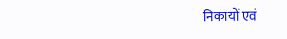निकायों एवं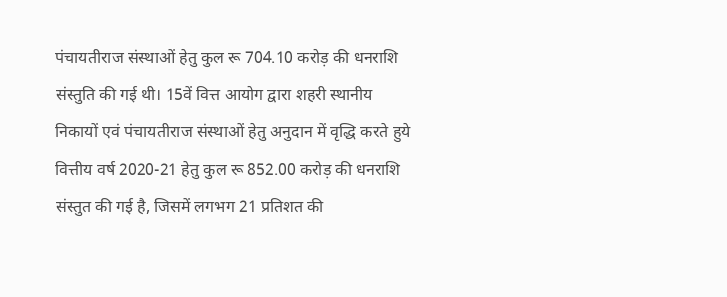पंचायतीराज संस्थाओं हेतु कुल रू 704.10 करोड़ की धनराशि संस्तुति की गई थी। 15वें वित्त आयोग द्वारा शहरी स्थानीय निकायों एवं पंचायतीराज संस्थाओं हेतु अनुदान में वृद्धि करते हुये वित्तीय वर्ष 2020-21 हेतु कुल रू 852.00 करोड़ की धनराशि संस्तुत की गई है, जिसमें लगभग 21 प्रतिशत की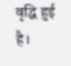वृद्धि हुई है।